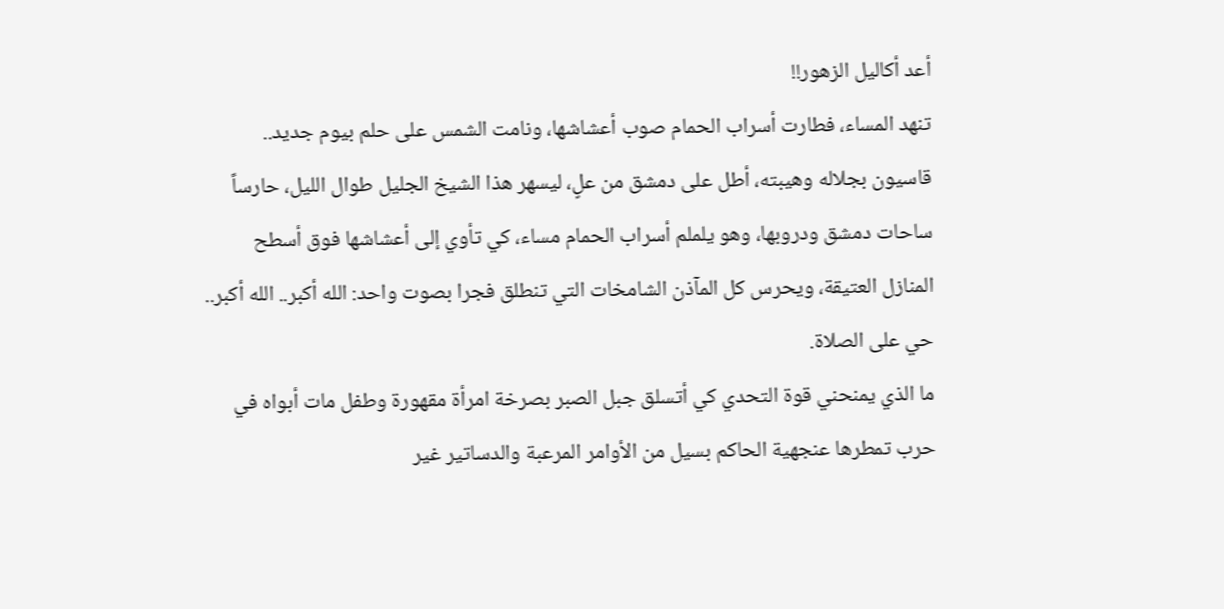أعد أكاليل الزهور!!
تنهد المساء، فطارت أسراب الحمام صوب أعشاشها، ونامت الشمس على حلم بيوم جديد.. قاسيون بجلاله وهيبته، أطل على دمشق من علٍ، ليسهر هذا الشيخ الجليل طوال الليل، حارساً ساحات دمشق ودروبها، وهو يلملم أسراب الحمام مساء، كي تأوي إلى أعشاشها فوق أسطح المنازل العتيقة، ويحرس كل المآذن الشامخات التي تنطلق فجرا بصوت واحد: الله أكبر.. الله أكبر.. حي على الصلاة.
ما الذي يمنحني قوة التحدي كي أتسلق جبل الصبر بصرخة امرأة مقهورة وطفل مات أبواه في حرب تمطرها عنجهية الحاكم بسيل من الأوامر المرعبة والدساتير غير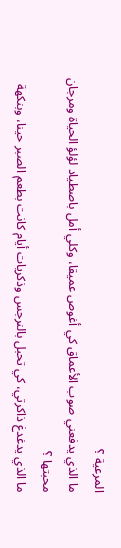المرعية ؟
ما الذي يدفعني صوب الأعماق كي أغوص عميقا، وكلي أمل باصطياد لؤلؤ الحياة ومرجان محبتها ؟
ما الذي يدغدغ ذاكرتي، كي تحبل بالنرجس وذكريات أيام كانت بطعم الصبر حينا، وبنكهة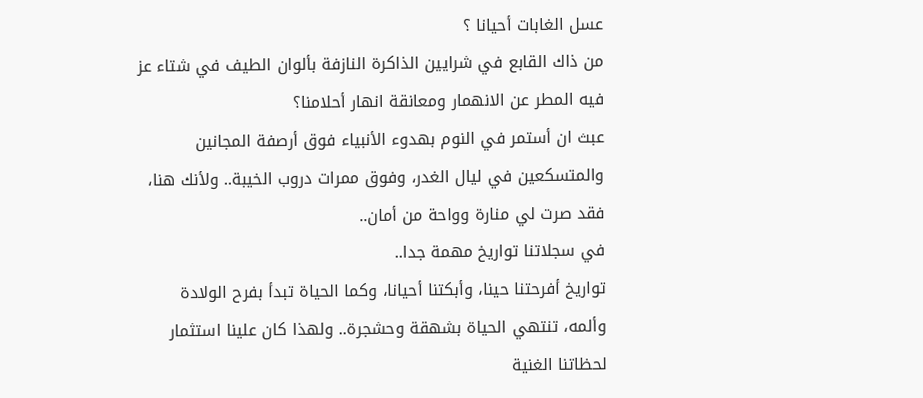عسل الغابات أحيانا ؟
من ذاك القابع في شرايين الذاكرة النازفة بألوان الطيف في شتاء عز فيه المطر عن الانهمار ومعانقة انهار أحلامنا؟
عبث ان أستمر في النوم بهدوء الأنبياء فوق أرصفة المجانين والمتسكعين في ليال الغدر، وفوق ممرات دروب الخيبة.. ولأنك هنا، فقد صرت لي منارة وواحة من أمان..
في سجلاتنا تواريخ مهمة جدا..
تواريخ أفرحتنا حينا، وأبكتنا أحيانا، وكما الحياة تبدأ بفرح الولادة وألمه، تنتهي الحياة بشهقة وحشجرة.. ولهذا كان علينا استثمار لحظاتنا الغنية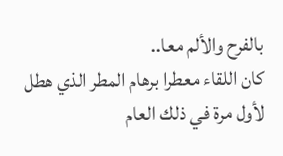بالفرح والألم معا..
كان اللقاء معطرا برهام المطر الذي هطل لأول مرة في ذلك العام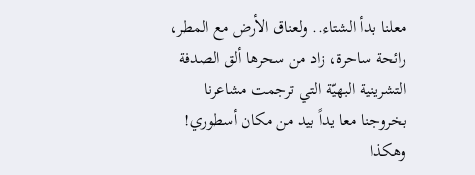معلنا بدأ الشتاء.. ولعناق الأرض مع المطر، رائحة ساحرة، زاد من سحرها ألق الصدفة التشرينية البهيّة التي ترجمت مشاعرنا بخروجنا معا يداً بيد من مكان أسطوري!
وهكذا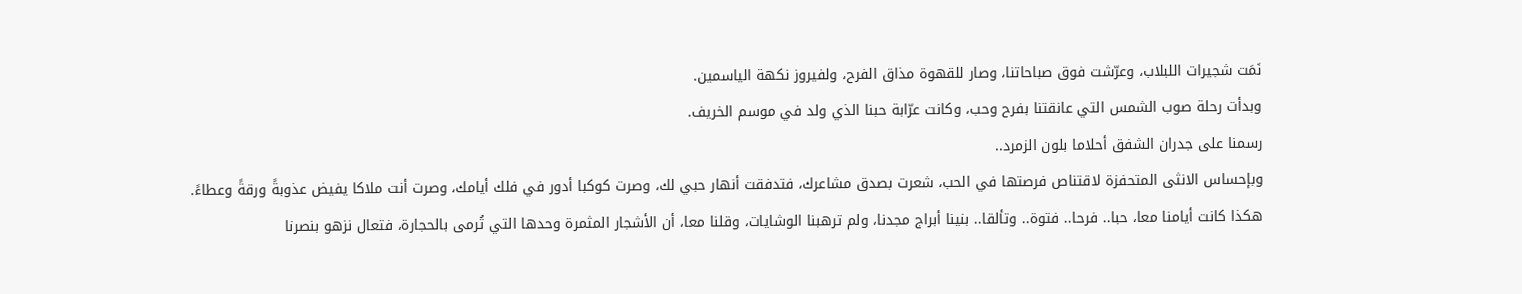نَمَت شجيرات اللبلاب، وعرّشت فوق صباحاتنا، وصار للقهوة مذاق الفرح، ولفيروز نكهة الياسمين.
وبدأت رحلة صوب الشمس التي عانقتنا بفرح وحب، وكانت عرّابة حبنا الذي ولد في موسم الخريف.
رسمنا على جدران الشفق أحلاما بلون الزمرد..
وبإحساس الانثى المتحفزة لاقتناص فرصتها في الحب، شعرت بصدق مشاعرك، فتدفقت أنهار حبي لك، وصرت كوكبا أدور في فلك أيامك، وصرت أنت ملاكا يفيض عذوبةً ورقةً وعطاءً.
هكذا كانت أيامنا معا، حبا.. فرحا.. فتوة.. وتألقا.. بنينا أبراج مجدنا، ولم ترهبنا الوشايات، وقلنا معا، أن الأشجار المثمرة وحدها التي تُرمى بالحجارة، فتعال نزهو بنصرنا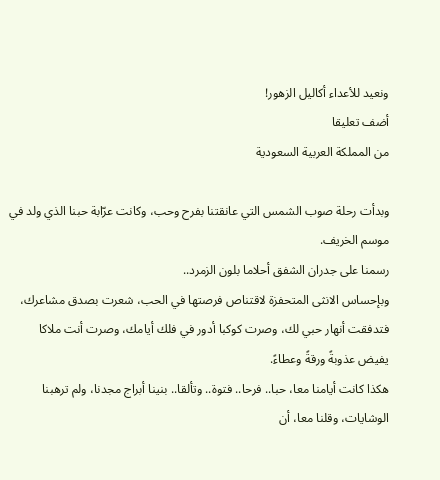ونعيد للأعداء أكاليل الزهور!
أضف تعليقا
من المملكة العربية السعودية

وبدأت رحلة صوب الشمس التي عانقتنا بفرح وحب، وكانت عرّابة حبنا الذي ولد في موسم الخريف.
رسمنا على جدران الشفق أحلاما بلون الزمرد..
وبإحساس الانثى المتحفزة لاقتناص فرصتها في الحب، شعرت بصدق مشاعرك، فتدفقت أنهار حبي لك، وصرت كوكبا أدور في فلك أيامك، وصرت أنت ملاكا يفيض عذوبةً ورقةً وعطاءً.
هكذا كانت أيامنا معا، حبا.. فرحا.. فتوة.. وتألقا.. بنينا أبراج مجدنا، ولم ترهبنا الوشايات، وقلنا معا، أن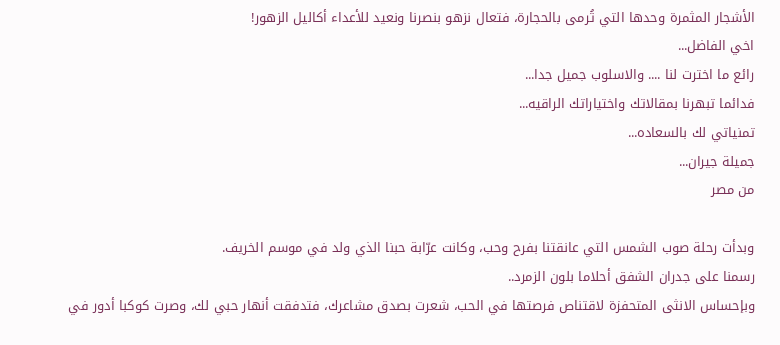الأشجار المثمرة وحدها التي تُرمى بالحجارة، فتعال نزهو بنصرنا ونعيد للأعداء أكاليل الزهور!
اخي الفاضل...
رائع ما اخترت لنا .... والاسلوب جميل جدا...
فدائما تبهرنا بمقالاتك واختياراتك الراقيه...
تمنياتي لك بالسعاده...
جميلة جيران...
من مصر

وبدأت رحلة صوب الشمس التي عانقتنا بفرح وحب، وكانت عرّابة حبنا الذي ولد في موسم الخريف.
رسمنا على جدران الشفق أحلاما بلون الزمرد..
وبإحساس الانثى المتحفزة لاقتناص فرصتها في الحب، شعرت بصدق مشاعرك، فتدفقت أنهار حبي لك، وصرت كوكبا أدور في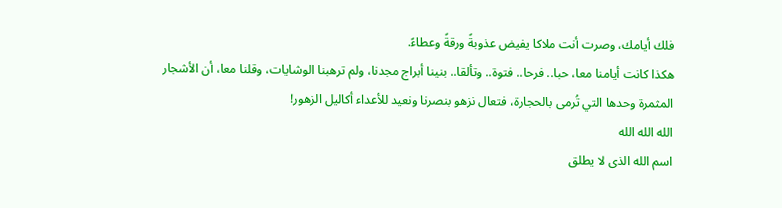فلك أيامك، وصرت أنت ملاكا يفيض عذوبةً ورقةً وعطاءً.
هكذا كانت أيامنا معا، حبا.. فرحا.. فتوة.. وتألقا.. بنينا أبراج مجدنا، ولم ترهبنا الوشايات، وقلنا معا، أن الأشجار المثمرة وحدها التي تُرمى بالحجارة، فتعال نزهو بنصرنا ونعيد للأعداء أكاليل الزهور!
الله الله الله
اسم الله الذى لا يطلق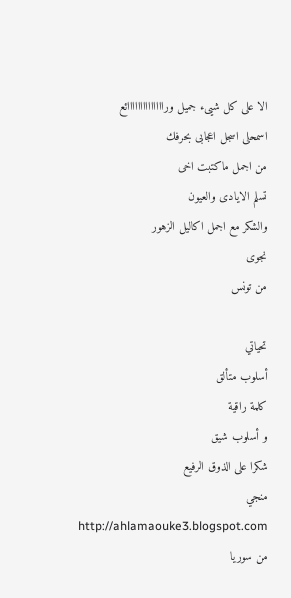الا على كل شيىء جميل وراااااااااااااائع
اسمحلى اسجل اعجابى بحرفك
من اجمل ماكتبت اخى
تسلم الايادى والعيون
والشكر مع اجمل اكاليل الزهور
نجوى
من تونس

تحياتي
أسلوب متألق
كلمة راقية
و أسلوب شيق
شكرا على الذوق الرفيع
منجي
http://ahlamaouke3.blogspot.com
من سوريا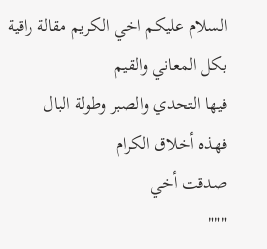السلام عليكم اخي الكريم مقالة راقية بكل المعاني والقيم
فيها التحدي والصبر وطولة البال
فهذه أخلاق الكرام
صدقت أخي
"""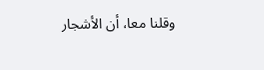وقلنا معا، أن الأشجار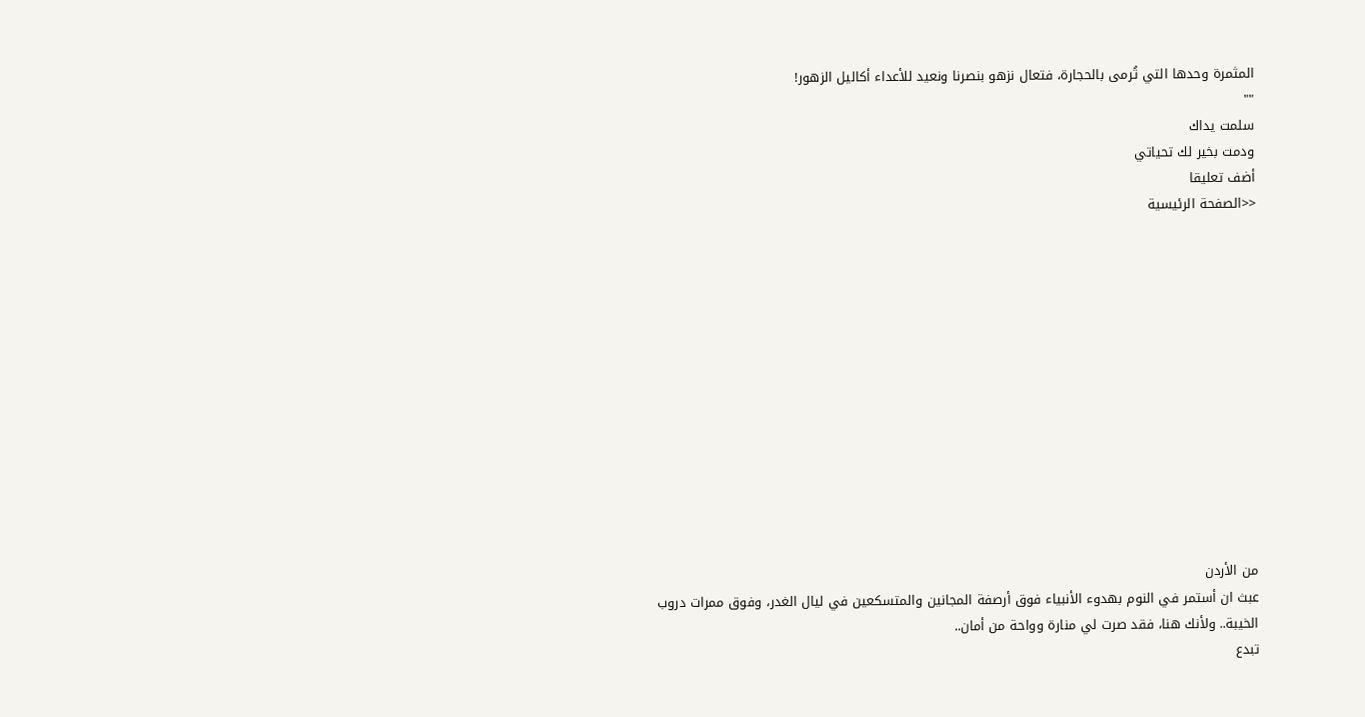المثمرة وحدها التي تُرمى بالحجارة، فتعال نزهو بنصرنا ونعيد للأعداء أكاليل الزهور!
""
سلمت يداك
ودمت بخير لك تحياتي
أضف تعليقا
<<الصفحة الرئيسية













من الأردن
عبث ان أستمر في النوم بهدوء الأنبياء فوق أرصفة المجانين والمتسكعين في ليال الغدر، وفوق ممرات دروب الخيبة.. ولأنك هنا، فقد صرت لي منارة وواحة من أمان..
تبدع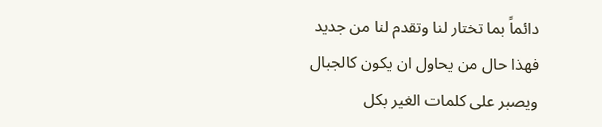دائماً بما تختار لنا وتقدم لنا من جديد
فهذا حال من يحاول ان يكون كالجبال
ويصبر على كلمات الغير بكل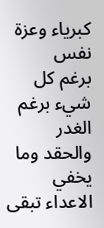كبرياء وعزة نفس
برغم كل شيء برغم الغدر والحقد وما يخفي
الاعداء تبقى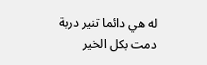له هي دائما تنير دربة
دمت بكل الخير